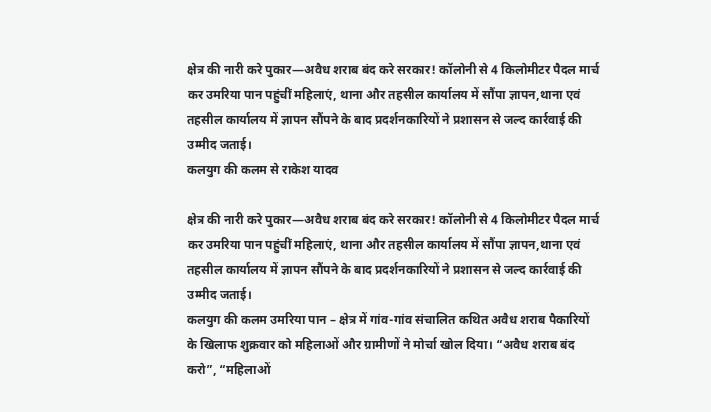क्षेत्र की नारी करे पुकार—अवैध शराब बंद करे सरकार! कॉलोनी से 4 किलोमीटर पैदल मार्च कर उमरिया पान पहुंचीं महिलाएं, थाना और तहसील कार्यालय में सौंपा ज्ञापन,थाना एवं तहसील कार्यालय में ज्ञापन सौंपने के बाद प्रदर्शनकारियों ने प्रशासन से जल्द कार्रवाई की उम्मीद जताई।
कलयुग की कलम से राकेश यादव

क्षेत्र की नारी करे पुकार—अवैध शराब बंद करे सरकार! कॉलोनी से 4 किलोमीटर पैदल मार्च कर उमरिया पान पहुंचीं महिलाएं, थाना और तहसील कार्यालय में सौंपा ज्ञापन,थाना एवं तहसील कार्यालय में ज्ञापन सौंपने के बाद प्रदर्शनकारियों ने प्रशासन से जल्द कार्रवाई की उम्मीद जताई।
कलयुग की कलम उमरिया पान – क्षेत्र में गांव-गांव संचालित कथित अवैध शराब पैकारियों के खिलाफ शुक्रवार को महिलाओं और ग्रामीणों ने मोर्चा खोल दिया। “अवैध शराब बंद करो”, “महिलाओं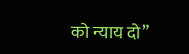को न्याय दो”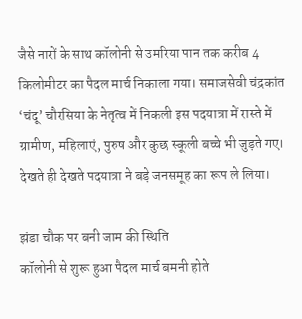जैसे नारों के साथ कॉलोनी से उमरिया पान तक करीब 4 किलोमीटर का पैदल मार्च निकाला गया। समाजसेवी चंद्रकांत ‘चंदू’ चौरसिया के नेतृत्व में निकली इस पदयात्रा में रास्ते में ग्रामीण, महिलाएं, पुरुष और कुछ स्कूली बच्चे भी जुड़ते गए। देखते ही देखते पदयात्रा ने बड़े जनसमूह का रूप ले लिया।

झंडा चौक पर बनी जाम की स्थिति
कॉलोनी से शुरू हुआ पैदल मार्च बमनी होते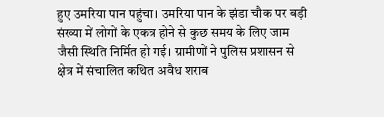हुए उमरिया पान पहुंचा। उमरिया पान के झंडा चौक पर बड़ी संख्या में लोगों के एकत्र होने से कुछ समय के लिए जाम जैसी स्थिति निर्मित हो गई। ग्रामीणों ने पुलिस प्रशासन से क्षेत्र में संचालित कथित अवैध शराब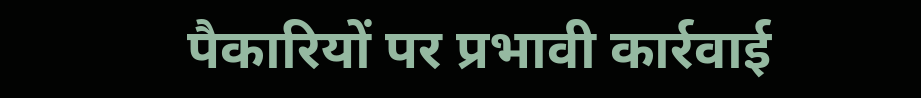पैकारियों पर प्रभावी कार्रवाई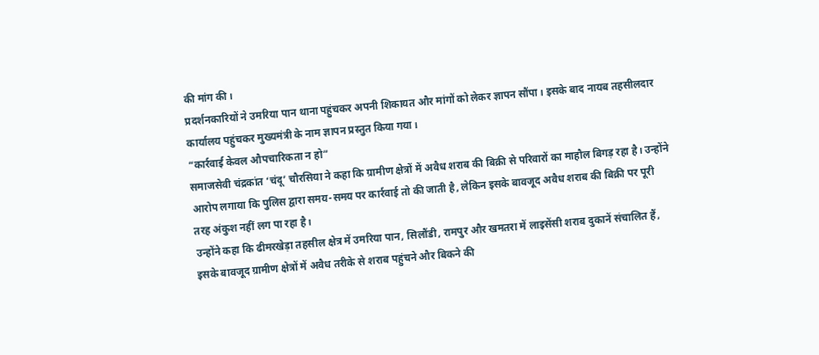की मांग की।
प्रदर्शनकारियों ने उमरिया पान थाना पहुंचकर अपनी शिकायत और मांगों को लेकर ज्ञापन सौंपा। इसके बाद नायब तहसीलदार कार्यालय पहुंचकर मुख्यमंत्री के नाम ज्ञापन प्रस्तुत किया गया।
“कार्रवाई केवल औपचारिकता न हो”
समाजसेवी चंद्रकांत ‘चंदू’ चौरसिया ने कहा कि ग्रामीण क्षेत्रों में अवैध शराब की बिक्री से परिवारों का माहौल बिगड़ रहा है। उन्होंने आरोप लगाया कि पुलिस द्वारा समय-समय पर कार्रवाई तो की जाती है, लेकिन इसके बावजूद अवैध शराब की बिक्री पर पूरी तरह अंकुश नहीं लग पा रहा है।
उन्होंने कहा कि ढीमरखेड़ा तहसील क्षेत्र में उमरिया पान, सिलौंडी, रामपुर और खमतरा में लाइसेंसी शराब दुकानें संचालित हैं, इसके बावजूद ग्रामीण क्षेत्रों में अवैध तरीके से शराब पहुंचने और बिकने की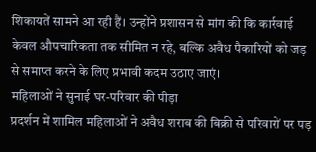शिकायतें सामने आ रही हैं। उन्होंने प्रशासन से मांग की कि कार्रवाई केवल औपचारिकता तक सीमित न रहे, बल्कि अवैध पैकारियों को जड़ से समाप्त करने के लिए प्रभावी कदम उठाए जाएं।
महिलाओं ने सुनाई घर-परिवार की पीड़ा
प्रदर्शन में शामिल महिलाओं ने अवैध शराब की बिक्री से परिवारों पर पड़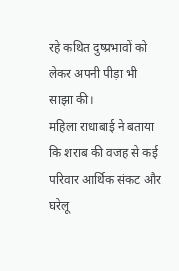रहे कथित दुष्प्रभावों को लेकर अपनी पीड़ा भी साझा की।
महिला राधाबाई ने बताया कि शराब की वजह से कई परिवार आर्थिक संकट और घरेलू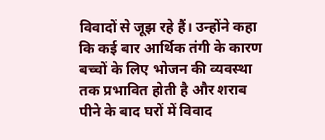विवादों से जूझ रहे हैं। उन्होंने कहा कि कई बार आर्थिक तंगी के कारण बच्चों के लिए भोजन की व्यवस्था तक प्रभावित होती है और शराब पीने के बाद घरों में विवाद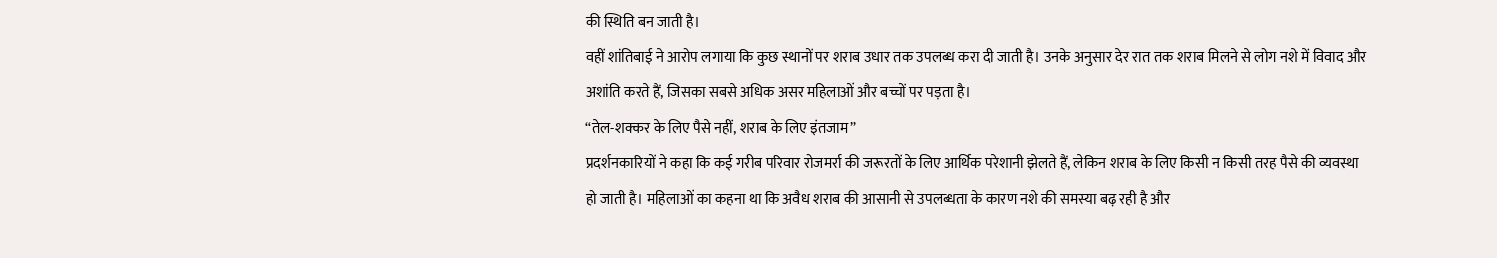की स्थिति बन जाती है।
वहीं शांतिबाई ने आरोप लगाया कि कुछ स्थानों पर शराब उधार तक उपलब्ध करा दी जाती है। उनके अनुसार देर रात तक शराब मिलने से लोग नशे में विवाद और अशांति करते हैं, जिसका सबसे अधिक असर महिलाओं और बच्चों पर पड़ता है।
“तेल-शक्कर के लिए पैसे नहीं, शराब के लिए इंतजाम”
प्रदर्शनकारियों ने कहा कि कई गरीब परिवार रोजमर्रा की जरूरतों के लिए आर्थिक परेशानी झेलते हैं, लेकिन शराब के लिए किसी न किसी तरह पैसे की व्यवस्था हो जाती है। महिलाओं का कहना था कि अवैध शराब की आसानी से उपलब्धता के कारण नशे की समस्या बढ़ रही है और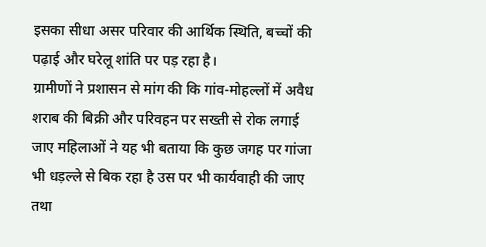इसका सीधा असर परिवार की आर्थिक स्थिति, बच्चों की पढ़ाई और घरेलू शांति पर पड़ रहा है।
ग्रामीणों ने प्रशासन से मांग की कि गांव-मोहल्लों में अवैध शराब की बिक्री और परिवहन पर सख्ती से रोक लगाई जाए महिलाओं ने यह भी बताया कि कुछ जगह पर गांजा भी धड़ल्ले से बिक रहा है उस पर भी कार्यवाही की जाए तथा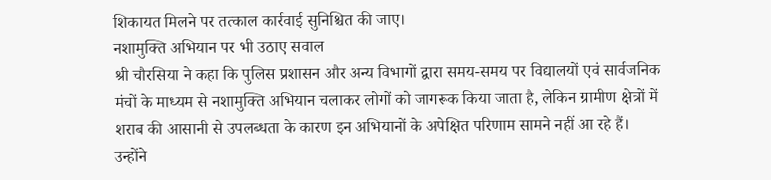शिकायत मिलने पर तत्काल कार्रवाई सुनिश्चित की जाए।
नशामुक्ति अभियान पर भी उठाए सवाल
श्री चौरसिया ने कहा कि पुलिस प्रशासन और अन्य विभागों द्वारा समय-समय पर विद्यालयों एवं सार्वजनिक मंचों के माध्यम से नशामुक्ति अभियान चलाकर लोगों को जागरूक किया जाता है, लेकिन ग्रामीण क्षेत्रों में शराब की आसानी से उपलब्धता के कारण इन अभियानों के अपेक्षित परिणाम सामने नहीं आ रहे हैं।
उन्होंने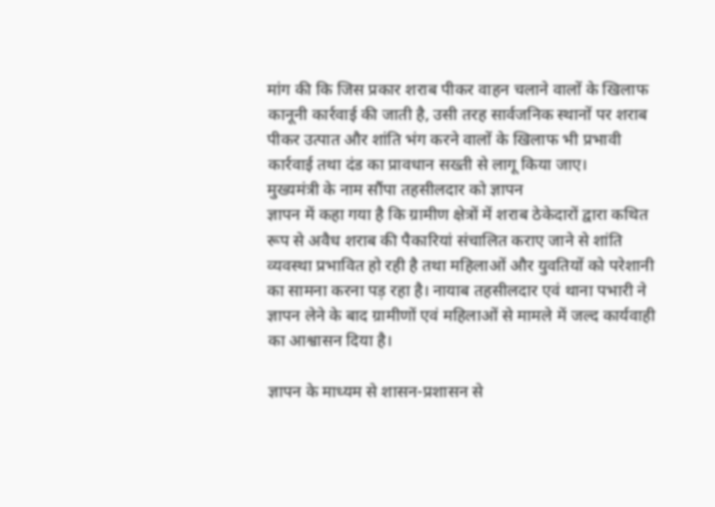मांग की कि जिस प्रकार शराब पीकर वाहन चलाने वालों के खिलाफ कानूनी कार्रवाई की जाती है, उसी तरह सार्वजनिक स्थानों पर शराब पीकर उत्पात और शांति भंग करने वालों के खिलाफ भी प्रभावी कार्रवाई तथा दंड का प्रावधान सख्ती से लागू किया जाए।
मुख्यमंत्री के नाम सौंपा तहसीलदार को ज्ञापन
ज्ञापन में कहा गया है कि ग्रामीण क्षेत्रों में शराब ठेकेदारों द्वारा कथित रूप से अवैध शराब की पैकारियां संचालित कराए जाने से शांति व्यवस्था प्रभावित हो रही है तथा महिलाओं और युवतियों को परेशानी का सामना करना पड़ रहा है। नायाब तहसीलदार एवं थाना पभारी ने ज्ञापन लेने के बाद ग्रामीणों एवं महिलाओं से मामले में जल्द कार्यवाही का आश्वासन दिया है।

ज्ञापन के माध्यम से शासन-प्रशासन से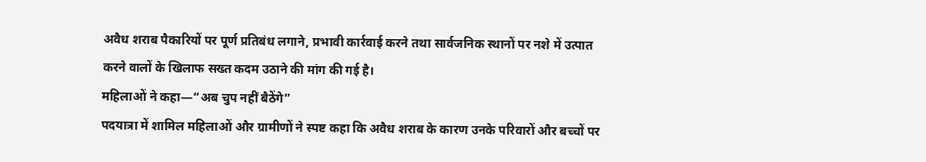अवैध शराब पैकारियों पर पूर्ण प्रतिबंध लगाने, प्रभावी कार्रवाई करने तथा सार्वजनिक स्थानों पर नशे में उत्पात करने वालों के खिलाफ सख्त कदम उठाने की मांग की गई है।
महिलाओं ने कहा—“अब चुप नहीं बैठेंगे”
पदयात्रा में शामिल महिलाओं और ग्रामीणों ने स्पष्ट कहा कि अवैध शराब के कारण उनके परिवारों और बच्चों पर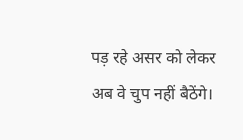पड़ रहे असर को लेकर अब वे चुप नहीं बैठेंगे।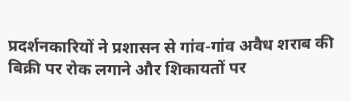प्रदर्शनकारियों ने प्रशासन से गांव-गांव अवैध शराब की बिक्री पर रोक लगाने और शिकायतों पर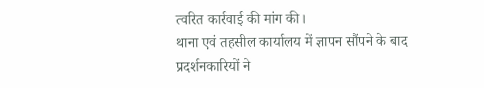त्वरित कार्रवाई की मांग की।
थाना एवं तहसील कार्यालय में ज्ञापन सौंपने के बाद प्रदर्शनकारियों ने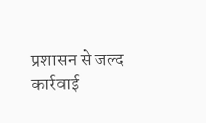प्रशासन से जल्द कार्रवाई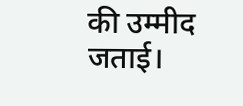की उम्मीद जताई।